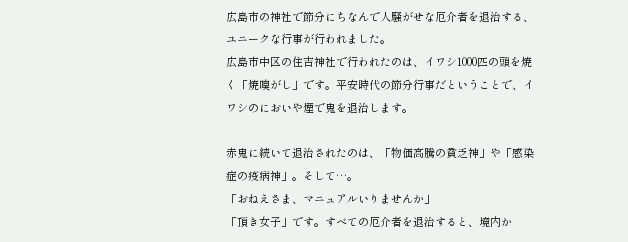広島市の神社で節分にちなんで人騒がせな厄介者を退治する、ユニークな行事が行われました。
広島市中区の住吉神社で行われたのは、イワシ1000匹の頭を焼く「焼嗅がし」です。平安時代の節分行事だということで、イワシのにおいや煙で鬼を退治します。

赤鬼に続いて退治されたのは、「物価高騰の貧乏神」や「感染症の疫病神」。そして…。
「おねえさま、マニュアルいりませんか」
「頂き女子」です。すべての厄介者を退治すると、境内か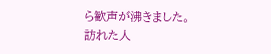ら歓声が沸きました。
訪れた人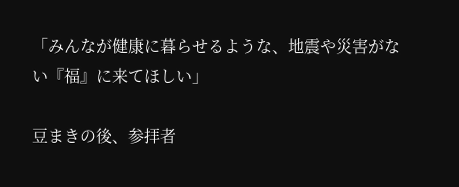「みんなが健康に暮らせるような、地震や災害がない『福』に来てほしい」

豆まきの後、参拝者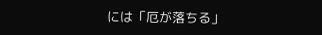には「厄が落ちる」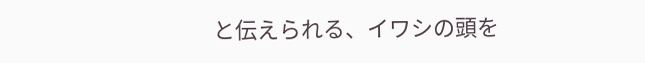と伝えられる、イワシの頭を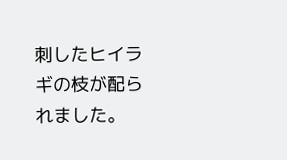刺したヒイラギの枝が配られました。